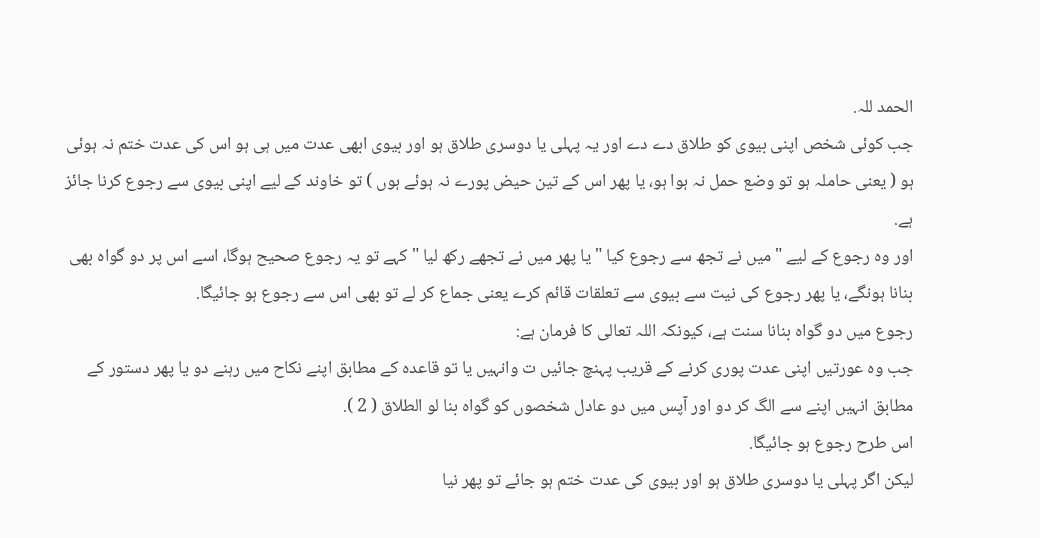الحمد للہ.
جب كوئى شخص اپنى بيوى كو طلاق دے دے اور يہ پہلى يا دوسرى طلاق ہو اور بيوى ابھى عدت ميں ہى ہو اس كى عدت ختم نہ ہوئى ہو ( يعنى حاملہ ہو تو وضع حمل نہ ہوا ہو، يا پھر اس كے تين حيض پورے نہ ہوئے ہوں ) تو خاوند كے ليے اپنى بيوى سے رجوع كرنا جائز ہے.
اور وہ رجوع كے ليے " ميں نے تجھ سے رجوع كيا " يا پھر ميں نے تجھے ركھ ليا " كہے تو يہ رجوع صحيح ہوگا، اسے اس پر دو گواہ بھى بنانا ہونگے، يا پھر رجوع كى نيت سے بيوى سے تعلقات قائم كرے يعنى جماع كر لے تو بھى اس سے رجوع ہو جائيگا.
رجوع ميں دو گواہ بنانا سنت ہے، كيونكہ اللہ تعالى كا فرمان ہے:
جب وہ عورتيں اپنى عدت پورى كرنے كے قريب پہنچ جائيں ت وانہيں يا تو قاعدہ كے مطابق اپنے نكاح ميں رہنے دو يا پھر دستور كے مطابق انہيں اپنے سے الگ كر دو اور آپس ميں دو عادل شخصوں كو گواہ بنا لو الطلاق ( 2 ).
اس طرح رجوع ہو جائيگا.
ليكن اگر پہلى يا دوسرى طلاق ہو اور بيوى كى عدت ختم ہو جائے تو پھر نيا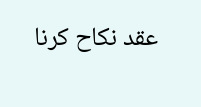عقد نكاح كرنا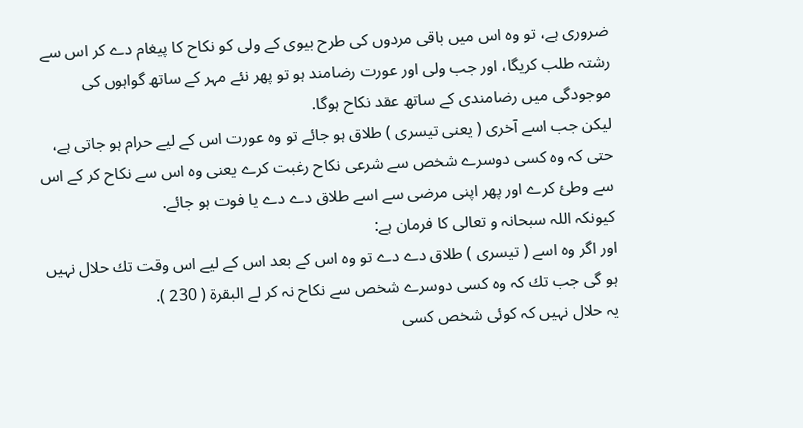ضرورى ہے، تو وہ اس ميں باقى مردوں كى طرح بيوى كے ولى كو نكاح كا پيغام دے كر اس سے رشتہ طلب كريگا، اور جب ولى اور عورت رضامند ہو تو پھر نئے مہر كے ساتھ گواہوں كى موجودگى ميں رضامندى كے ساتھ عقد نكاح ہوگا.
ليكن جب اسے آخرى ( يعنى تيسرى ) طلاق ہو جائے تو وہ عورت اس كے ليے حرام ہو جاتى ہے، حتى كہ وہ كسى دوسرے شخص سے شرعى نكاح رغبت كرے يعنى وہ اس سے نكاح كر كے اس سے وطئ كرے اور پھر اپنى مرضى سے اسے طلاق دے دے يا فوت ہو جائے.
كيونكہ اللہ سبحانہ و تعالى كا فرمان ہے:
اور اگر وہ اسے ( تيسرى ) طلاق دے دے تو وہ اس كے بعد اس كے ليے اس وقت تك حلال نہيں ہو گى جب تك كہ وہ كسى دوسرے شخص سے نكاح نہ كر لے البقرۃ ( 230 ).
يہ حلال نہيں كہ كوئى شخص كسى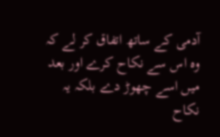آدمى كے ساتھ اتفاق كر لے كہ وہ اس سے نكاح كرے اور بعد ميں اسے چھوڑ دے بلكہ يہ نكاح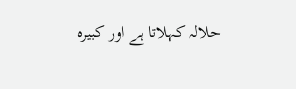حلالہ كہلاتا ہے اور كبيرہ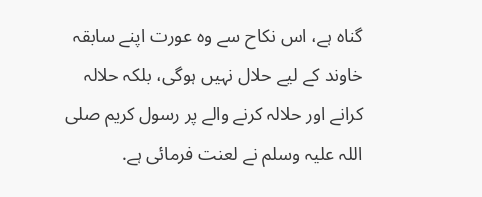گناہ ہے، اس نكاح سے وہ عورت اپنے سابقہ خاوند كے ليے حلال نہيں ہوگى، بلكہ حلالہ كرانے اور حلالہ كرنے والے پر رسول كريم صلى اللہ عليہ وسلم نے لعنت فرمائى ہے.